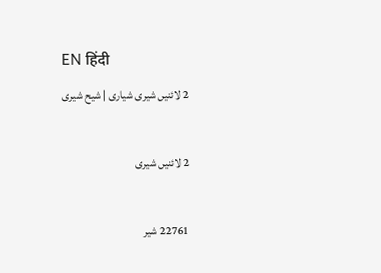EN हिंदी
2 لائنیں شیری شیاری | شیح شیری

2 لائنیں شیری

22761 شیر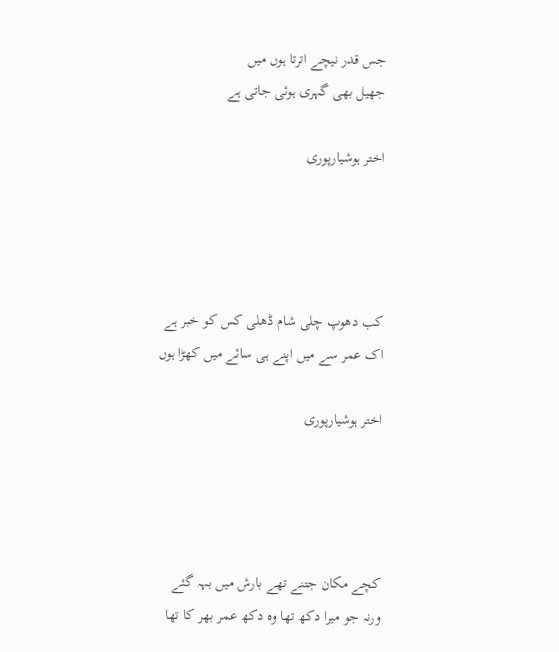جس قدر نیچے اترتا ہوں میں
جھیل بھی گہری ہوئی جاتی ہے

اختر ہوشیارپوری




کب دھوپ چلی شام ڈھلی کس کو خبر ہے
اک عمر سے میں اپنے ہی سائے میں کھڑا ہوں

اختر ہوشیارپوری




کچے مکان جتنے تھے بارش میں بہہ گئے
ورنہ جو میرا دکھ تھا وہ دکھ عمر بھر کا تھا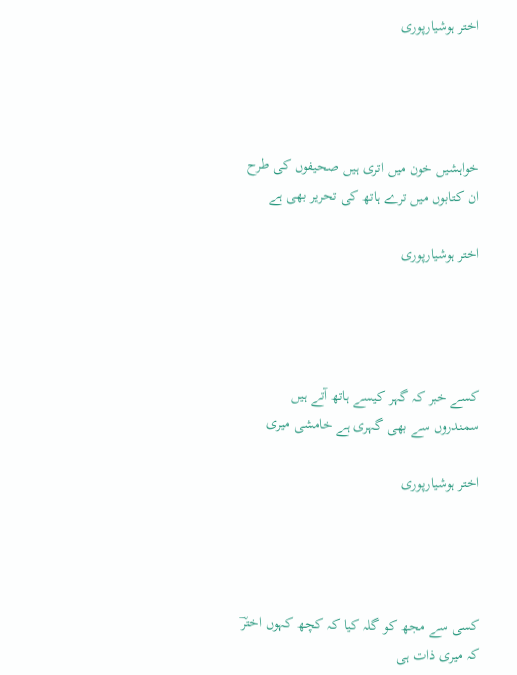اختر ہوشیارپوری




خواہشیں خون میں اتری ہیں صحیفوں کی طرح
ان کتابوں میں ترے ہاتھ کی تحریر بھی ہے

اختر ہوشیارپوری




کسے خبر کہ گہر کیسے ہاتھ آتے ہیں
سمندروں سے بھی گہری ہے خامشی میری

اختر ہوشیارپوری




کسی سے مجھ کو گلہ کیا کہ کچھ کہوں اخترؔ
کہ میری ذات ہی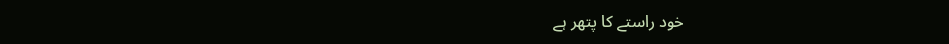خود راستے کا پتھر ہے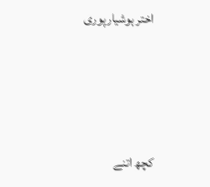اختر ہوشیارپوری




کچھ اتنے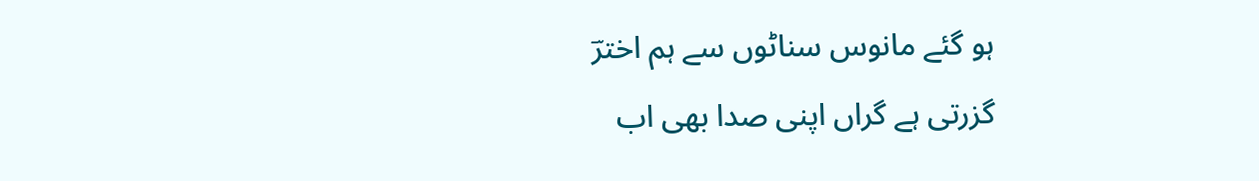ہو گئے مانوس سناٹوں سے ہم اخترؔ
گزرتی ہے گراں اپنی صدا بھی اب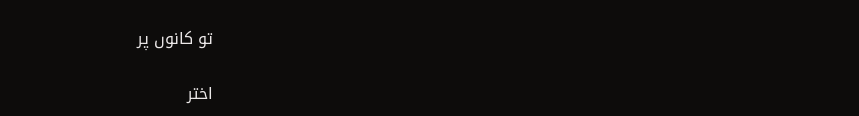تو کانوں پر

اختر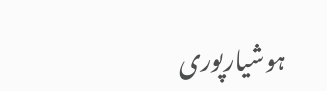ہوشیارپوری